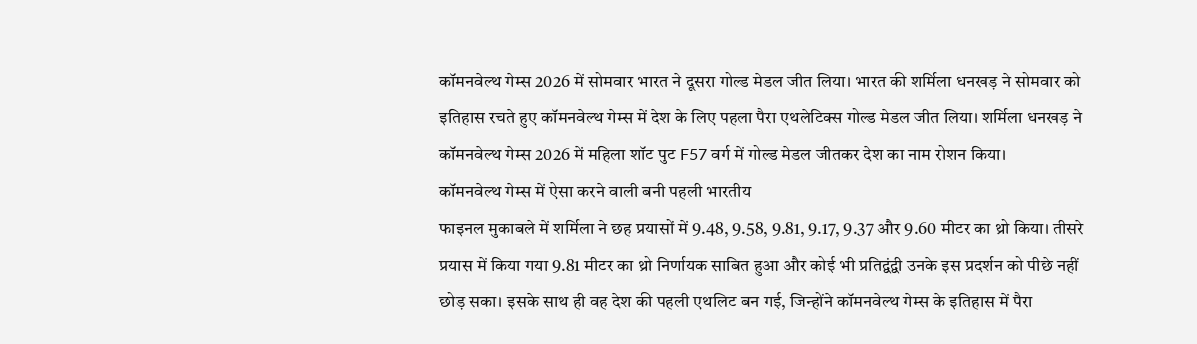कॉमनवेल्थ गेम्स 2026 में सोमवार भारत ने दूसरा गोल्ड मेडल जीत लिया। भारत की शर्मिला धनखड़ ने सोमवार को इतिहास रचते हुए कॉमनवेल्थ गेम्स में देश के लिए पहला पैरा एथलेटिक्स गोल्ड मेडल जीत लिया। शर्मिला धनखड़ ने कॉमनवेल्थ गेम्स 2026 में महिला शॉट पुट F57 वर्ग में गोल्ड मेडल जीतकर देश का नाम रोशन किया।
कॉमनवेल्थ गेम्स में ऐसा करने वाली बनी पहली भारतीय
फाइनल मुकाबले में शर्मिला ने छह प्रयासों में 9.48, 9.58, 9.81, 9.17, 9.37 और 9.60 मीटर का थ्रो किया। तीसरे प्रयास में किया गया 9.81 मीटर का थ्रो निर्णायक साबित हुआ और कोई भी प्रतिद्वंद्वी उनके इस प्रदर्शन को पीछे नहीं छोड़ सका। इसके साथ ही वह देश की पहली एथलिट बन गई, जिन्होंने कॉमनवेल्थ गेम्स के इतिहास में पैरा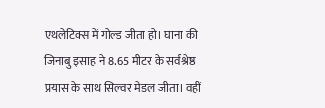एथलेटिक्स में गोल्ड जीता हो। घाना की जिनाबु इसाह ने 8.65 मीटर के सर्वश्रेष्ठ प्रयास के साथ सिल्वर मेडल जीता। वहीं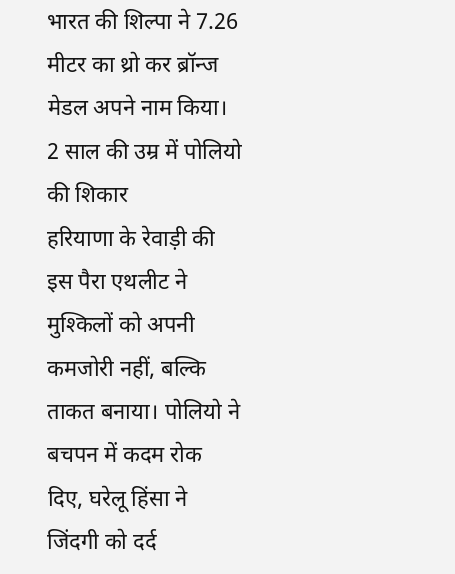भारत की शिल्पा ने 7.26 मीटर का थ्रो कर ब्रॉन्ज मेडल अपने नाम किया।
2 साल की उम्र में पोलियो की शिकार
हरियाणा के रेवाड़ी की इस पैरा एथलीट ने मुश्किलों को अपनी कमजोरी नहीं, बल्कि ताकत बनाया। पोलियो ने बचपन में कदम रोक दिए, घरेलू हिंसा ने जिंदगी को दर्द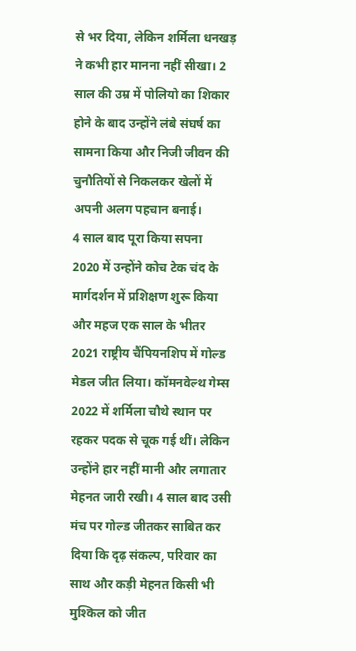से भर दिया, लेकिन शर्मिला धनखड़ ने कभी हार मानना नहीं सीखा। 2 साल की उम्र में पोलियो का शिकार होने के बाद उन्होंने लंबे संघर्ष का सामना किया और निजी जीवन की चुनौतियों से निकलकर खेलों में अपनी अलग पहचान बनाई।
4 साल बाद पूरा किया सपना
2020 में उन्होंने कोच टेक चंद के मार्गदर्शन में प्रशिक्षण शुरू किया और महज एक साल के भीतर 2021 राष्ट्रीय चैंपियनशिप में गोल्ड मेडल जीत लिया। कॉमनवेल्थ गेम्स 2022 में शर्मिला चौथे स्थान पर रहकर पदक से चूक गई थीं। लेकिन उन्होंने हार नहीं मानी और लगातार मेहनत जारी रखी। 4 साल बाद उसी मंच पर गोल्ड जीतकर साबित कर दिया कि दृढ़ संकल्प, परिवार का साथ और कड़ी मेहनत किसी भी मुश्किल को जीत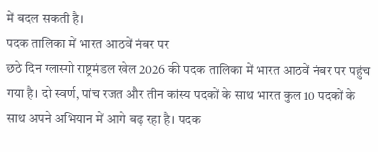में बदल सकती है।
पदक तालिका में भारत आठवें नंबर पर
छठे दिन ग्लास्गो राष्ट्रमंडल खेल 2026 की पदक तालिका में भारत आठवें नंबर पर पहुंच गया है। दो स्वर्ण, पांच रजत और तीन कांस्य पदकों के साथ भारत कुल 10 पदकों के साथ अपने अभियान में आगे बढ़ रहा है। पदक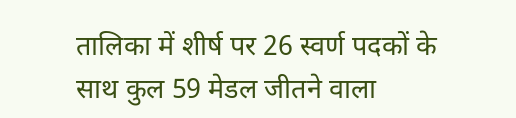तालिका में शीर्ष पर 26 स्वर्ण पदकों के साथ कुल 59 मेडल जीतने वाला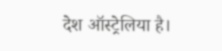देश ऑस्ट्रेलिया है।